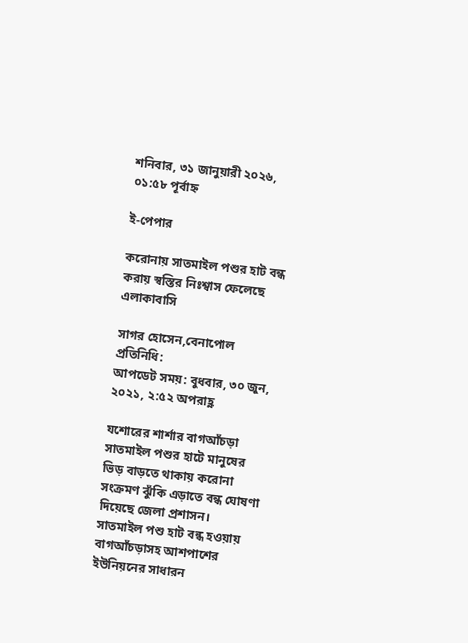শনিবার, ৩১ জানুয়ারী ২০২৬, ০১:৫৮ পূর্বাহ্ন

ই-পেপার

করোনায় সাতমাইল পশুর হাট বন্ধ করায় স্বস্তির নিঃশ্বাস ফেলেছে এলাকাবাসি

সাগর হোসেন,বেনাপোল প্রতিনিধি:
আপডেট সময়: বুধবার, ৩০ জুন, ২০২১, ২:৫২ অপরাহ্ণ

যশোরের শার্শার বাগআঁচড়া সাতমাইল পশুর হাটে মানুষের ভিড় বাড়তে থাকায় করোনা সংক্রমণ ঝুঁকি এড়াতে বন্ধ ঘোষণা দিয়েছে জেলা প্রশাসন।
সাতমাইল পশু হাট বন্ধ হওয়ায় বাগআঁচড়াসহ আশপাশের ইউনিয়নের সাধারন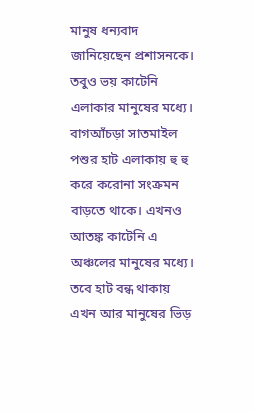মানুষ ধন্যবাদ জানিয়েছেন প্রশাসনকে। তবুও ভয় কাটেনি এলাকার মানুষের মধ্যে। বাগআঁচড়া সাতমাইল পশুর হাট এলাকায় হু হু করে করোনা সংক্রমন বাড়তে থাকে। এখনও আতঙ্ক কাটেনি এ অঞ্চলের মানুষের মধ্যে। তবে হাট বন্ধ থাকায় এখন আর মানুষের ভিড়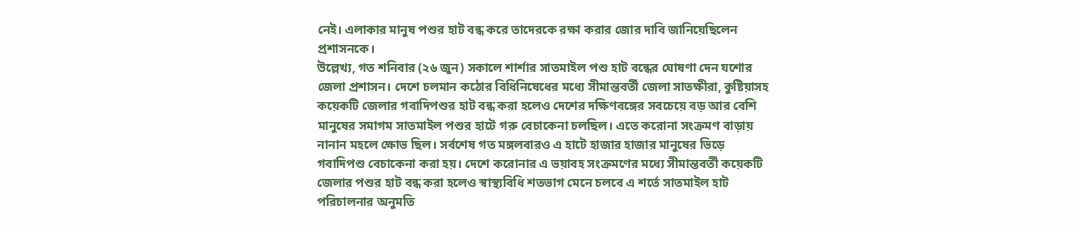নেই। এলাকার মানুষ পশুর হাট বন্ধ করে তাদেরকে রক্ষা করার জোর দাবি জানিয়েছিলেন প্রশাসনকে।
উল্লেখ্য, গত শনিবার (২৬ জুন) সকালে শার্শার সাতমাইল পশু হাট বন্ধের ঘোষণা দেন যশোর জেলা প্রশাসন। দেশে চলমান কঠোর বিধিনিষেধের মধ্যে সীমান্তবর্তী জেলা সাতক্ষীরা, কুষ্টিয়াসহ কয়েকটি জেলার গবাদিপশুর হাট বন্ধ করা হলেও দেশের দক্ষিণবঙ্গের সবচেয়ে বড় আর বেশি মানুষের সমাগম সাতমাইল পশুর হাটে গরু বেচাকেনা চলছিল। এতে করোনা সংক্রমণ বাড়ায় নানান মহলে ক্ষোভ ছিল। সর্বশেষ গত মঙ্গলবারও এ হাটে হাজার হাজার মানুষের ভিড়ে গবাদিপশু বেচাকেনা করা হয়। দেশে করোনার এ ভয়াবহ সংক্রমণের মধ্যে সীমান্তবর্তী কয়েকটি জেলার পশুর হাট বন্ধ করা হলেও স্বাস্থ্যবিধি শতভাগ মেনে চলবে এ শর্তে সাতমাইল হাট পরিচালনার অনুমতি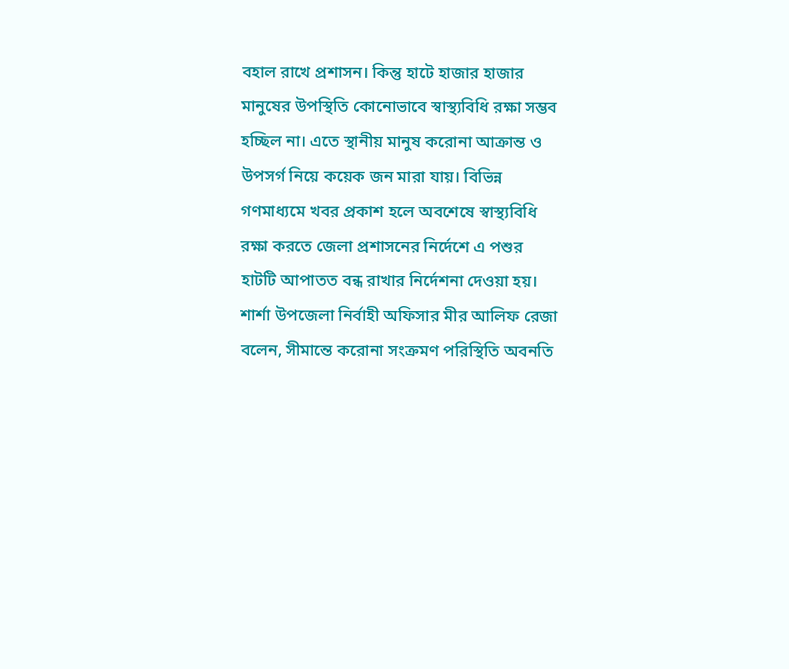বহাল রাখে প্রশাসন। কিন্তু হাটে হাজার হাজার মানুষের উপস্থিতি কোনোভাবে স্বাস্থ্যবিধি রক্ষা সম্ভব হচ্ছিল না। এতে স্থানীয় মানুষ করোনা আক্রান্ত ও উপসর্গ নিয়ে কয়েক জন মারা যায়। বিভিন্ন গণমাধ্যমে খবর প্রকাশ হলে অবশেষে স্বাস্থ্যবিধি রক্ষা করতে জেলা প্রশাসনের নির্দেশে এ পশুর হাটটি আপাতত বন্ধ রাখার নির্দেশনা দেওয়া হয়।
শার্শা উপজেলা নির্বাহী অফিসার মীর আলিফ রেজা বলেন, সীমান্তে করোনা সংক্রমণ পরিস্থিতি অবনতি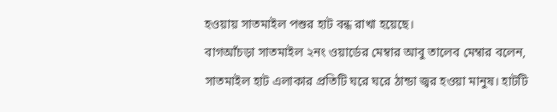হওয়ায় সাতমাইল পশুর হাট বন্ধ রাখা হয়েছে।
বাগআঁচড়া সাতমাইল ২নং ওয়ার্ডের মেম্বার আবু তালেব মেম্বার বলেন, সাতমাইল হাট এলাকার প্রতিটি ঘরে ঘরে ঠান্ডা জ্বর হওয়া মানুষ। হাটটি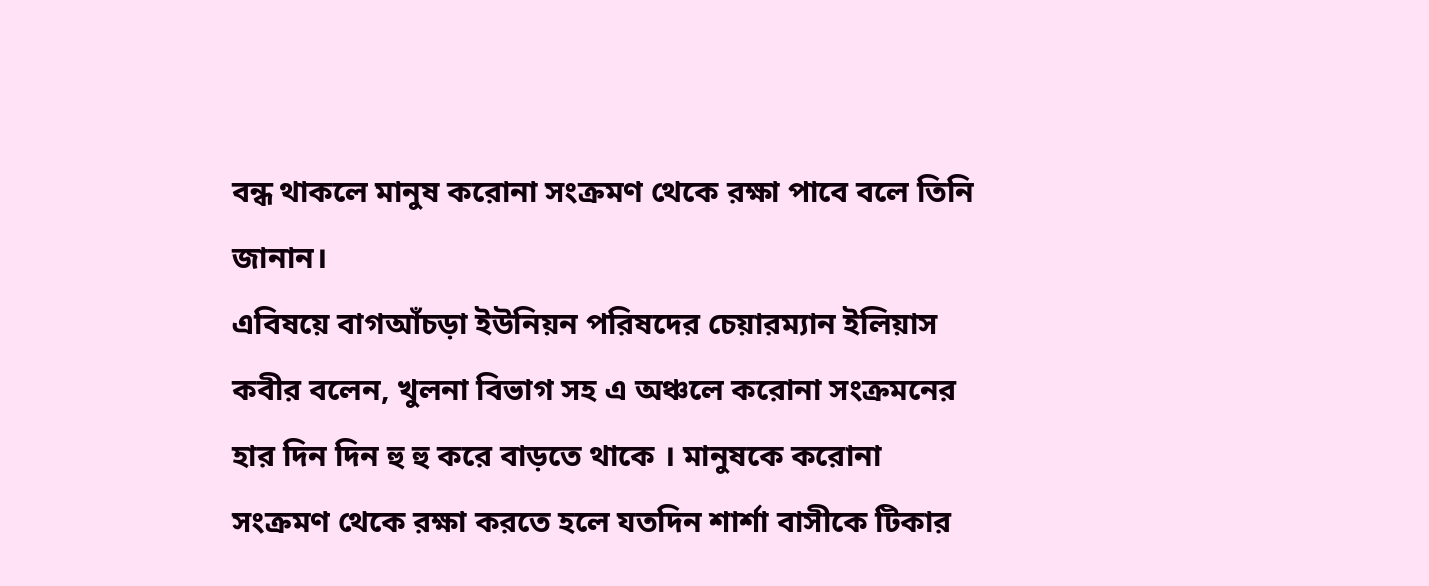বন্ধ থাকলে মানুষ করোনা সংক্রমণ থেকে রক্ষা পাবে বলে তিনি জানান।
এবিষয়ে বাগআঁচড়া ইউনিয়ন পরিষদের চেয়ারম্যান ইলিয়াস কবীর বলেন, খুলনা বিভাগ সহ এ অঞ্চলে করোনা সংক্রমনের হার দিন দিন হু হু করে বাড়তে থাকে । মানুষকে করোনা সংক্রমণ থেকে রক্ষা করতে হলে যতদিন শার্শা বাসীকে টিকার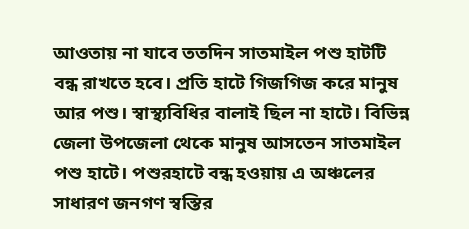আওতায় না যাবে ততদিন সাতমাইল পশু হাটটি বন্ধ রাখতে হবে। প্রতি হাটে গিজগিজ করে মানুষ আর পশু। স্বাস্থ্যবিধির বালাই ছিল না হাটে। বিভিন্ন জেলা উপজেলা থেকে মানুষ আসতেন সাতমাইল পশু হাটে। পশুরহাটে বন্ধ হওয়ায় এ অঞ্চলের সাধারণ জনগণ স্বস্তির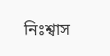নিঃশ্বাস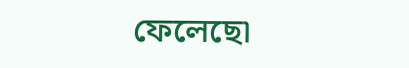ফেলেছে৷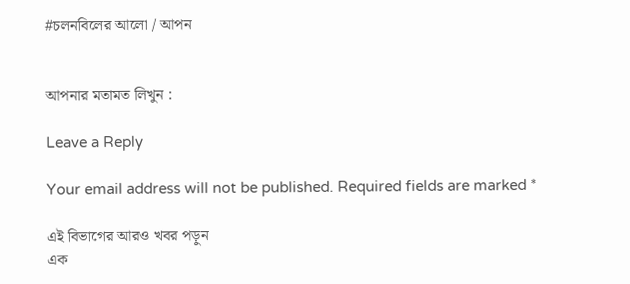#চলনবিলের আলো / আপন


আপনার মতামত লিখুন :

Leave a Reply

Your email address will not be published. Required fields are marked *

এই বিভাগের আরও খবর পড়ুন
এক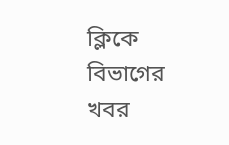ক্লিকে বিভাগের খবর